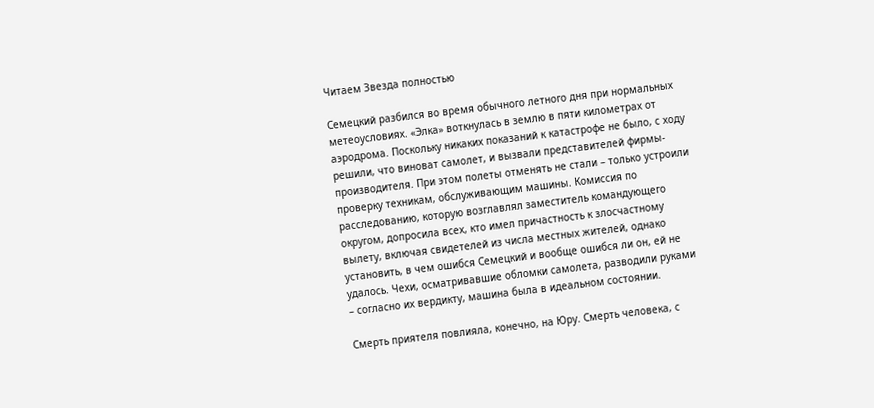Читаем Звезда полностью

Семецкий разбился во время обычного летного дня при нормальных метеоусловиях. «Элка» воткнулась в землю в пяти километрах от аэродрома. Поскольку никаких показаний к катастрофе не было, с ходу решили, что виноват самолет, и вызвали представителей фирмы-производителя. При этом полеты отменять не стали – только устроили проверку техникам, обслуживающим машины. Комиссия по расследованию, которую возглавлял заместитель командующего округом, допросила всех, кто имел причастность к злосчастному вылету, включая свидетелей из числа местных жителей, однако установить, в чем ошибся Семецкий и вообще ошибся ли он, ей не удалось. Чехи, осматривавшие обломки самолета, разводили руками – согласно их вердикту, машина была в идеальном состоянии.

Смерть приятеля повлияла, конечно, на Юру. Смерть человека, с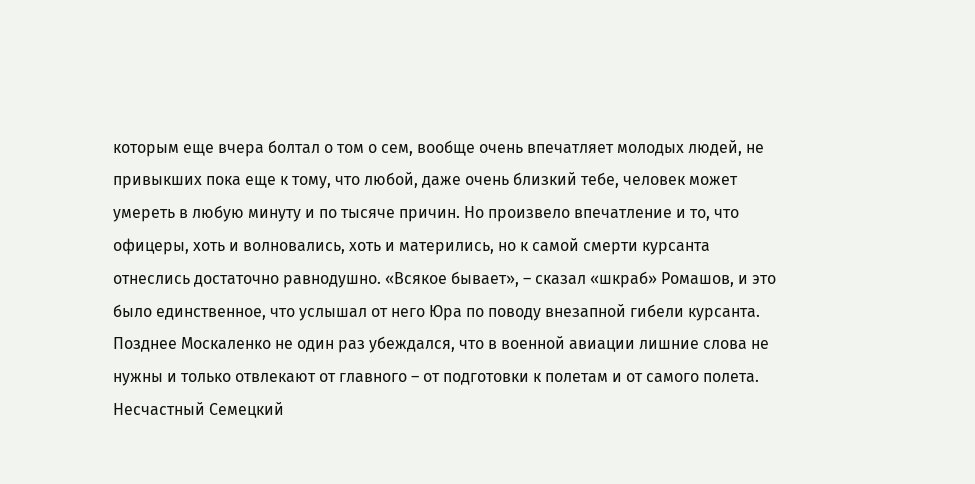которым еще вчера болтал о том о сем, вообще очень впечатляет молодых людей, не привыкших пока еще к тому, что любой, даже очень близкий тебе, человек может умереть в любую минуту и по тысяче причин. Но произвело впечатление и то, что офицеры, хоть и волновались, хоть и матерились, но к самой смерти курсанта отнеслись достаточно равнодушно. «Всякое бывает», – сказал «шкраб» Ромашов, и это было единственное, что услышал от него Юра по поводу внезапной гибели курсанта. Позднее Москаленко не один раз убеждался, что в военной авиации лишние слова не нужны и только отвлекают от главного – от подготовки к полетам и от самого полета. Несчастный Семецкий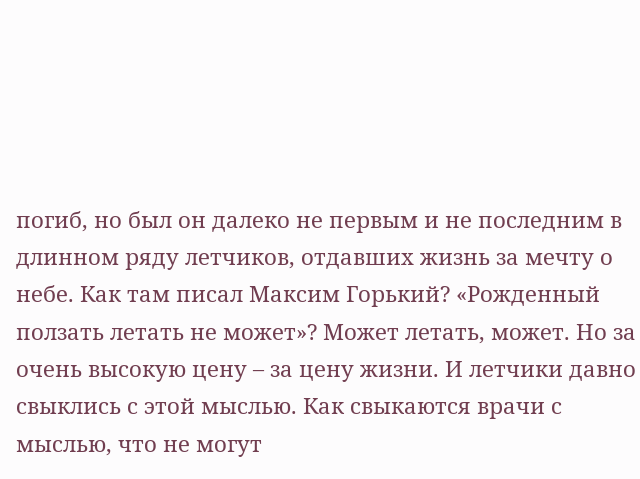погиб, но был он далеко не первым и не последним в длинном ряду летчиков, отдавших жизнь за мечту о небе. Как там писал Максим Горький? «Рожденный ползать летать не может»? Может летать, может. Но за очень высокую цену – за цену жизни. И летчики давно свыклись с этой мыслью. Как свыкаются врачи с мыслью, что не могут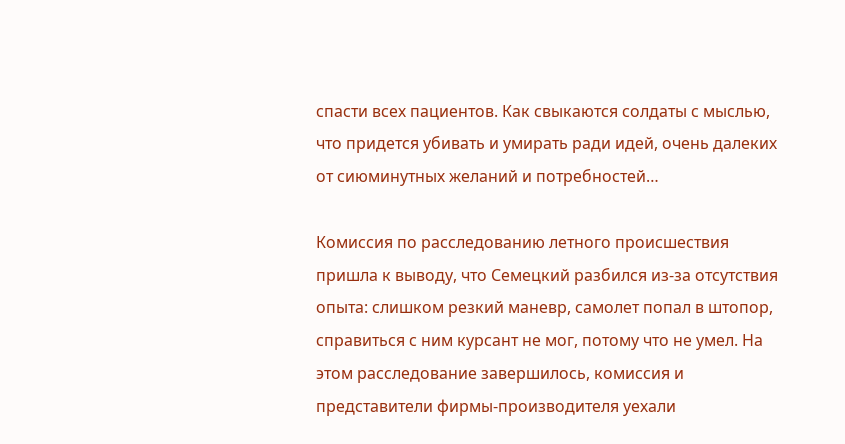спасти всех пациентов. Как свыкаются солдаты с мыслью, что придется убивать и умирать ради идей, очень далеких от сиюминутных желаний и потребностей…

Комиссия по расследованию летного происшествия пришла к выводу, что Семецкий разбился из-за отсутствия опыта: слишком резкий маневр, самолет попал в штопор, справиться с ним курсант не мог, потому что не умел. На этом расследование завершилось, комиссия и представители фирмы-производителя уехали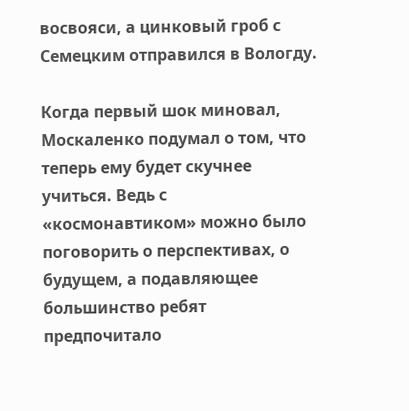восвояси, а цинковый гроб с Семецким отправился в Вологду.

Когда первый шок миновал, Москаленко подумал о том, что теперь ему будет скучнее учиться. Ведь с «космонавтиком» можно было поговорить о перспективах, о будущем, а подавляющее большинство ребят предпочитало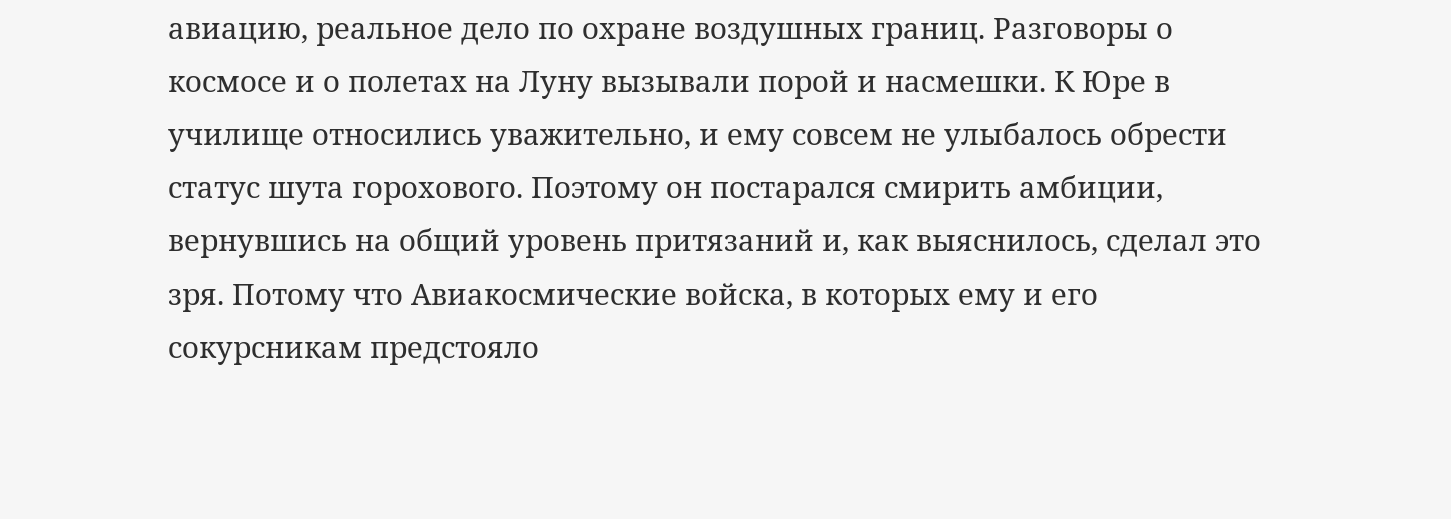авиацию, реальное дело по охране воздушных границ. Разговоры о космосе и о полетах на Луну вызывали порой и насмешки. К Юре в училище относились уважительно, и ему совсем не улыбалось обрести статус шута горохового. Поэтому он постарался смирить амбиции, вернувшись на общий уровень притязаний и, как выяснилось, сделал это зря. Потому что Авиакосмические войска, в которых ему и его сокурсникам предстояло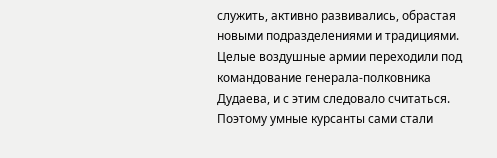служить, активно развивались, обрастая новыми подразделениями и традициями. Целые воздушные армии переходили под командование генерала-полковника Дудаева, и с этим следовало считаться. Поэтому умные курсанты сами стали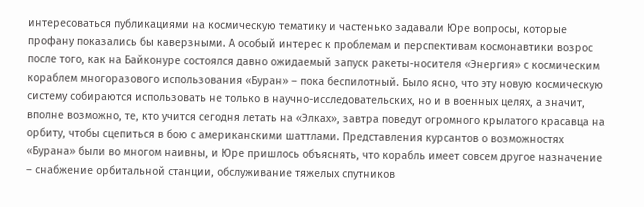интересоваться публикациями на космическую тематику и частенько задавали Юре вопросы, которые профану показались бы каверзными. А особый интерес к проблемам и перспективам космонавтики возрос после того, как на Байконуре состоялся давно ожидаемый запуск ракеты-носителя «Энергия» с космическим кораблем многоразового использования «Буран» – пока беспилотный. Было ясно, что эту новую космическую систему собираются использовать не только в научно-исследовательских, но и в военных целях, а значит, вполне возможно, те, кто учится сегодня летать на «Элках», завтра поведут огромного крылатого красавца на орбиту, чтобы сцепиться в бою с американскими шаттлами. Представления курсантов о возможностях «Бурана» были во многом наивны, и Юре пришлось объяснять, что корабль имеет совсем другое назначение – снабжение орбитальной станции, обслуживание тяжелых спутников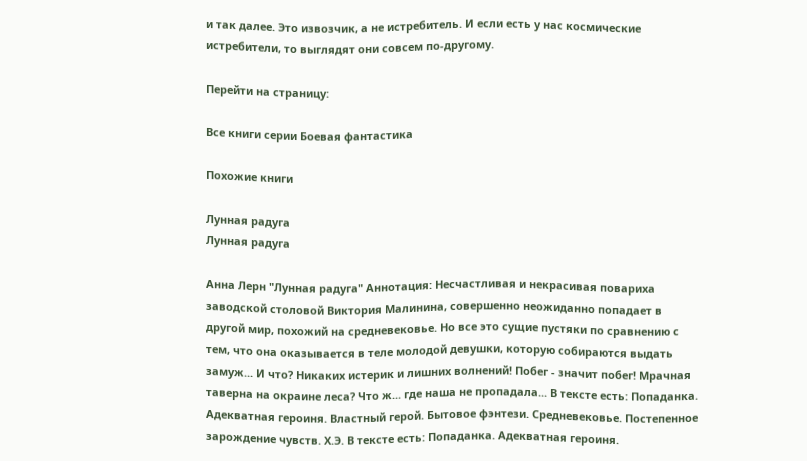и так далее. Это извозчик, а не истребитель. И если есть у нас космические истребители, то выглядят они совсем по-другому.

Перейти на страницу:

Все книги серии Боевая фантастика

Похожие книги

Лунная радуга
Лунная радуга

Анна Лерн "Лунная радуга" Аннотация: Несчастливая и некрасивая повариха заводской столовой Виктория Малинина, совершенно неожиданно попадает в другой мир, похожий на средневековье. Но все это сущие пустяки по сравнению с тем, что она оказывается в теле молодой девушки, которую собираются выдать замуж... И что? Никаких истерик и лишних волнений! Побег - значит побег! Мрачная таверна на окраине леса? Что ж... где наша не пропадала... В тексте есть: Попаданка. Адекватная героиня. Властный герой. Бытовое фэнтези. Средневековье. Постепенное зарождение чувств. Х.Э. В тексте есть: Попаданка. Адекватная героиня.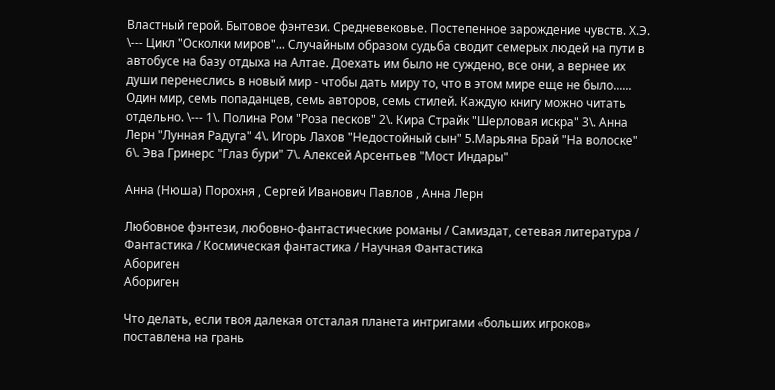Властный герой. Бытовое фэнтези. Средневековье. Постепенное зарождение чувств. Х.Э. \--- Цикл "Осколки миров"... Случайным образом судьба сводит семерых людей на пути в автобусе на базу отдыха на Алтае. Доехать им было не суждено, все они, а вернее их души перенеслись в новый мир - чтобы дать миру то, что в этом мире еще не было...... Один мир, семь попаданцев, семь авторов, семь стилей. Каждую книгу можно читать отдельно. \--- 1\. Полина Ром "Роза песков" 2\. Кира Страйк "Шерловая искра" 3\. Анна Лерн "Лунная Радуга" 4\. Игорь Лахов "Недостойный сын" 5.Марьяна Брай "На волоске" 6\. Эва Гринерс "Глаз бури" 7\. Алексей Арсентьев "Мост Индары"

Анна (Нюша) Порохня , Сергей Иванович Павлов , Анна Лерн

Любовное фэнтези, любовно-фантастические романы / Самиздат, сетевая литература / Фантастика / Космическая фантастика / Научная Фантастика
Абориген
Абориген

Что делать, если твоя далекая отсталая планета интригами «больших игроков» поставлена на грань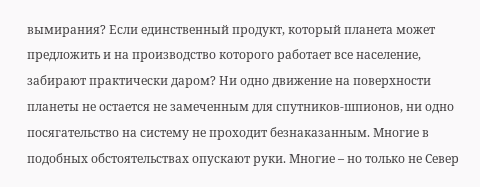вымирания? Если единственный продукт, который планета может предложить и на производство которого работает все население, забирают практически даром? Ни одно движение на поверхности планеты не остается не замеченным для спутников-шпионов, ни одно посягательство на систему не проходит безнаказанным. Многие в подобных обстоятельствах опускают руки. Многие – но только не Север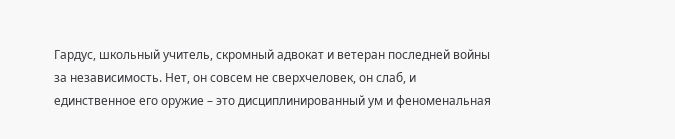Гардус, школьный учитель, скромный адвокат и ветеран последней войны за независимость. Нет, он совсем не сверхчеловек, он слаб, и единственное его оружие – это дисциплинированный ум и феноменальная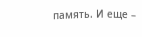память. И еще –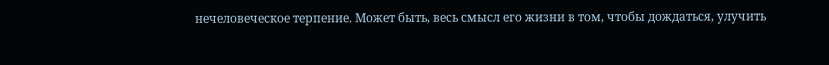нечеловеческое терпение. Может быть, весь смысл его жизни в том, чтобы дождаться, улучить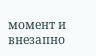момент и внезапно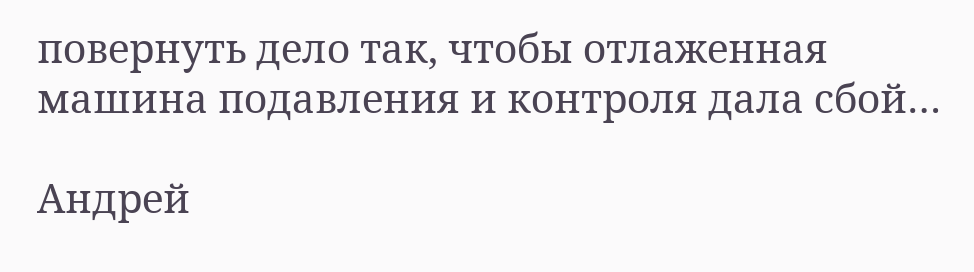повернуть дело так, чтобы отлаженная машина подавления и контроля дала сбой…

Андрей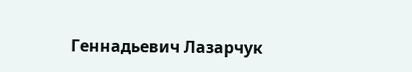Геннадьевич Лазарчук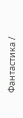Фантастика /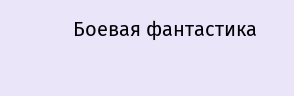Боевая фантастика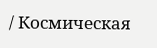/ Космическая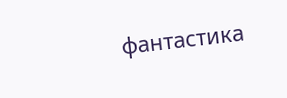фантастика